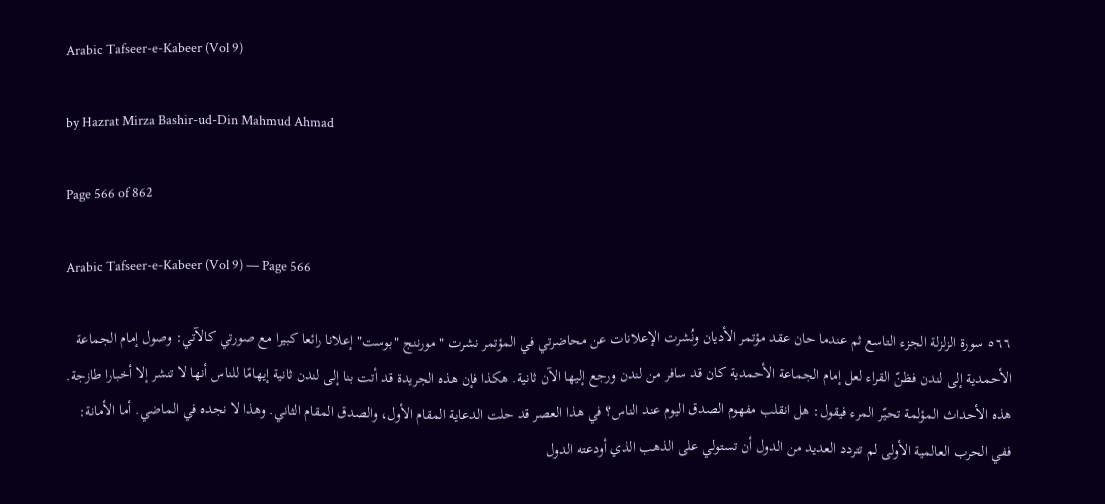Arabic Tafseer-e-Kabeer (Vol 9)

by Hazrat Mirza Bashir-ud-Din Mahmud Ahmad

Page 566 of 862

Arabic Tafseer-e-Kabeer (Vol 9) — Page 566

٥٦٦ سورة الزلزلة الجزء التاسع ثم عندما حان عقد مؤتمر الأديان ونُشرت الإعلانات عن محاضرتي في المؤتمر نشرت "مورننج "بوست" إعلانا رائعا كبيرا مع صورتي كالآتي: وصول إمام الجماعة الأحمدية إلى لندن فظنّ القراء لعل إمام الجماعة الأحمدية كان قد سافر من لندن ورجع إليها الآن ثانية. هكذا فإن هذه الجريدة قد أتت بنا إلى لندن ثانية إيهامًا للناس أنها لا تنشر إلا أخبارا طازجة. هذه الأحداث المؤلمة تحيّر المرء فيقول: هل انقلب مفهوم الصدق اليوم عند الناس؟ في هذا العصر قد حلت الدعاية المقام الأول، والصدق المقام الثاني. وهذا لا نجده في الماضي. أما الأمانة: ففي الحرب العالمية الأولى لم تتردد العديد من الدول أن تستولي على الذهب الذي أودعته الدول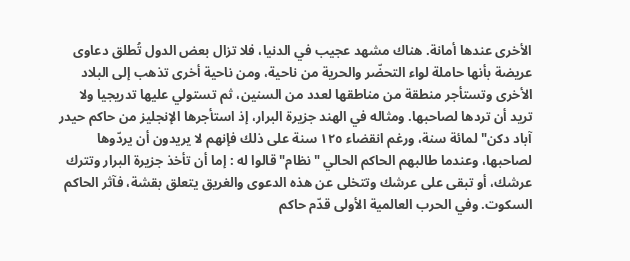الأخرى عندها أمانة. هناك مشهد عجيب في الدنيا، فلا تزال بعض الدول تُطلق دعاوى عريضة بأنها حاملة لواء التحضّر والحرية من ناحية، ومن ناحية أخرى تذهب إلى البلاد الأخرى وتستأجر منطقة من مناطقها لعدد من السنين، ثم تستولي عليها تدريجيا ولا تريد أن تردها لصاحبها. ومثاله في الهند جزيرة البرار، إذ استأجرها الإنجليز من حاكم حيدر آباد دكن" لمائة سنة، ورغم انقضاء ۱۲٥ سنة على ذلك فإنهم لا يريدون أن يردّوها لصاحبها، وعندما طالبهم الحاكم الحالي "نظام" قالوا له : إما أن تأخذ جزيرة البرار وتترك عرشك، أو تبقى على عرشك وتتخلى عن هذه الدعوى والغريق يتعلق بقشة، فآثر الحاكم السكوت. وفي الحرب العالمية الأولى قدّم حاكم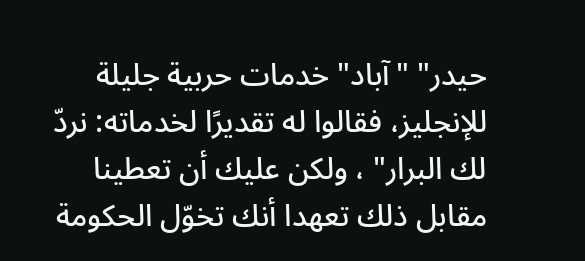حيدر" "آباد" خدمات حربية جليلة للإنجليز، فقالوا له تقديرًا لخدماته: نردّ لك البرار" ، ولكن عليك أن تعطينا مقابل ذلك تعهدا أنك تخوّل الحكومة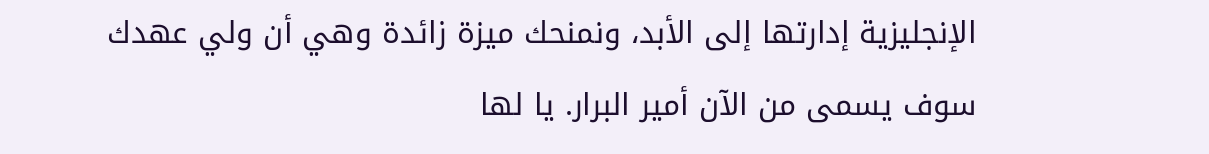الإنجليزية إدارتها إلى الأبد، ونمنحك ميزة زائدة وهي أن ولي عهدك سوف يسمى من الآن أمير البرار. يا لها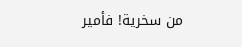من سخرية! فأمير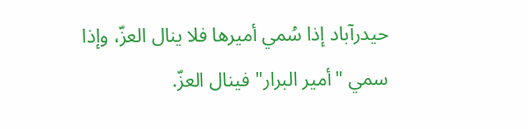حيدرآباد إذا سُمي أميرها فلا ينال العزّ، وإذا سمي "أمير البرار" فينال العزّ.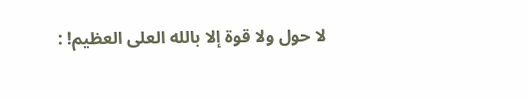لا حول ولا قوة إلا بالله العلى العظيم! :